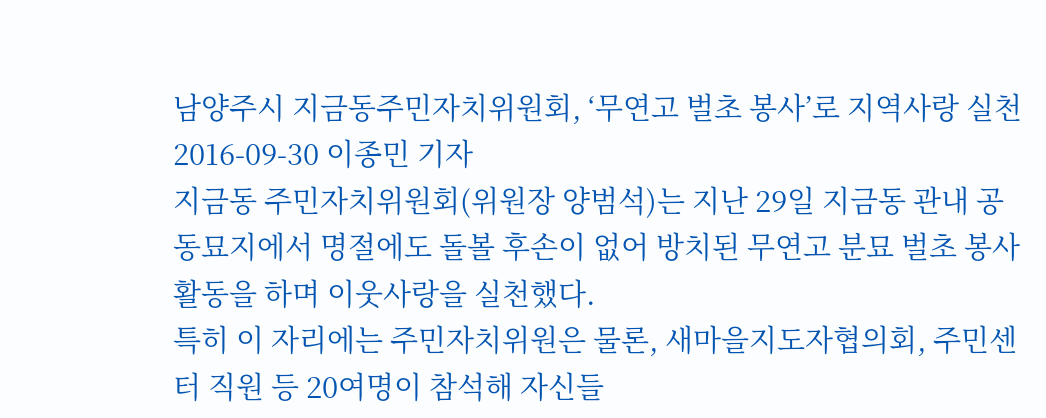남양주시 지금동주민자치위원회, ‘무연고 벌초 봉사’로 지역사랑 실천
2016-09-30 이종민 기자
지금동 주민자치위원회(위원장 양범석)는 지난 29일 지금동 관내 공동묘지에서 명절에도 돌볼 후손이 없어 방치된 무연고 분묘 벌초 봉사활동을 하며 이웃사랑을 실천했다.
특히 이 자리에는 주민자치위원은 물론, 새마을지도자협의회, 주민센터 직원 등 20여명이 참석해 자신들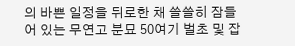의 바쁜 일정을 뒤로한 채 쓸쓸히 잠들어 있는 무연고 분묘 50여기 벌초 및 잡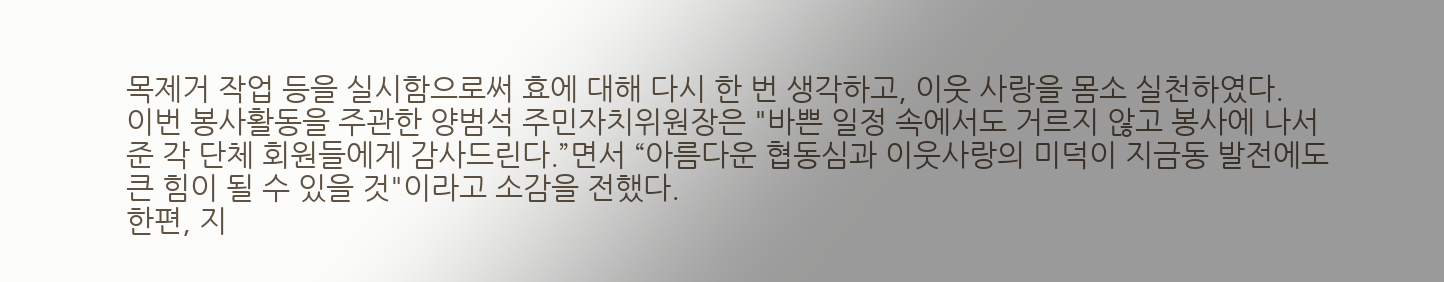목제거 작업 등을 실시함으로써 효에 대해 다시 한 번 생각하고, 이웃 사랑을 몸소 실천하였다.
이번 봉사활동을 주관한 양범석 주민자치위원장은 "바쁜 일정 속에서도 거르지 않고 봉사에 나서 준 각 단체 회원들에게 감사드린다.”면서 “아름다운 협동심과 이웃사랑의 미덕이 지금동 발전에도 큰 힘이 될 수 있을 것"이라고 소감을 전했다.
한편, 지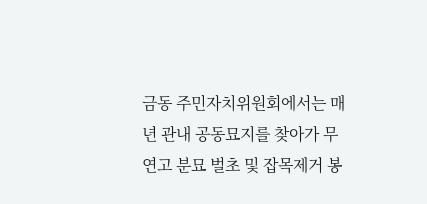금동 주민자치위원회에서는 매년 관내 공동묘지를 찾아가 무연고 분묘 벌초 및 잡목제거 봉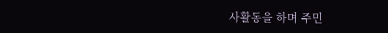사활동을 하며 주민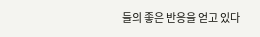들의 좋은 반응을 얻고 있다